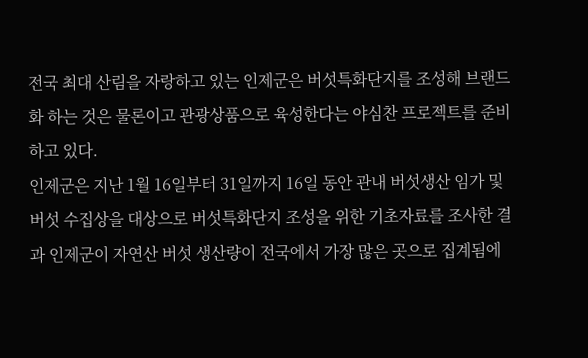전국 최대 산림을 자랑하고 있는 인제군은 버섯특화단지를 조성해 브랜드화 하는 것은 물론이고 관광상품으로 육성한다는 야심찬 프로젝트를 준비하고 있다.
인제군은 지난 1월 16일부터 31일까지 16일 동안 관내 버섯생산 임가 및 버섯 수집상을 대상으로 버섯특화단지 조성을 위한 기초자료를 조사한 결과 인제군이 자연산 버섯 생산량이 전국에서 가장 많은 곳으로 집계됨에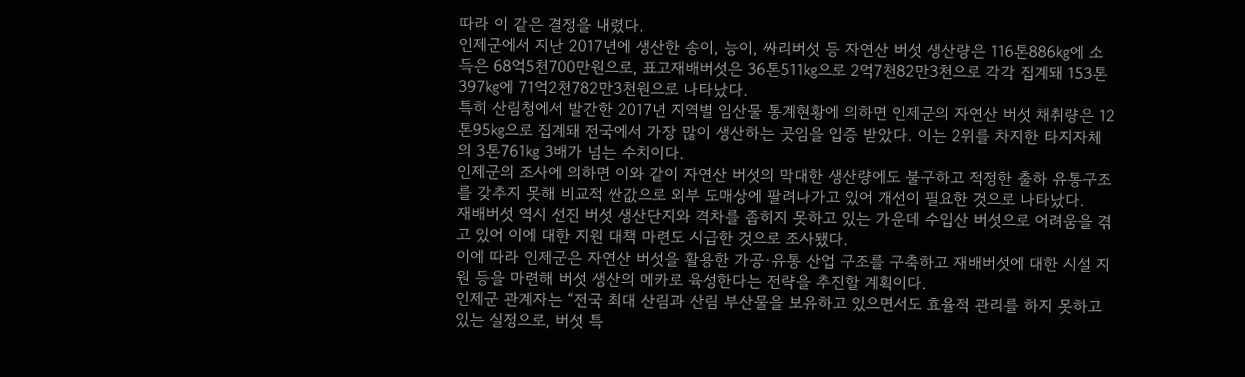따라 이 같은 결정을 내렸다.
인제군에서 지난 2017년에 생산한 송이, 능이, 싸리버섯 등 자연산 버섯 생산량은 116톤886㎏에 소득은 68억5천700만원으로, 표고재배버섯은 36톤511㎏으로 2억7천82만3천으로 각각 집계돼 153톤397㎏에 71억2천782만3천원으로 나타났다.
특히 산림청에서 발간한 2017년 지역별 임산물 통계현황에 의하면 인제군의 자연산 버섯 채취량은 12톤95㎏으로 집계돼 전국에서 가장 많이 생산하는 곳임을 입증 받았다. 이는 2위를 차지한 타지자체의 3톤761㎏ 3배가 넘는 수치이다.
인제군의 조사에 의하면 이와 같이 자연산 버섯의 막대한 생산량에도 불구하고 적정한 출하 유통구조를 갖추지 못해 비교적 싼값으로 외부 도매상에 팔려나가고 있어 개선이 필요한 것으로 나타났다.
재배버섯 역시 선진 버섯 생산단지와 격차를 좁히지 못하고 있는 가운데 수입산 버섯으로 어려움을 겪고 있어 이에 대한 지원 대책 마련도 시급한 것으로 조사됐다.
이에 따라 인제군은 자연산 버섯을 활용한 가공·유통 산업 구조를 구축하고 재배버섯에 대한 시설 지원 등을 마련해 버섯 생산의 메카로 육성한다는 전략을 추진할 계획이다.
인제군 관계자는 “전국 최대 산림과 산림 부산물을 보유하고 있으면서도 효율적 관리를 하지 못하고 있는 실정으로, 버섯 특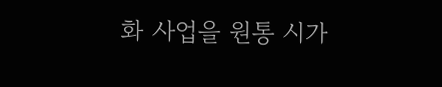화 사업을 원통 시가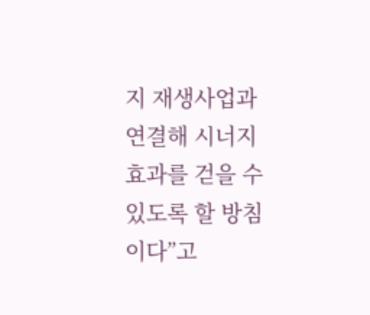지 재생사업과 연결해 시너지 효과를 걷을 수 있도록 할 방침이다”고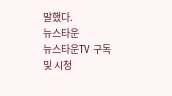말했다.
뉴스타운
뉴스타운TV 구독 및 시청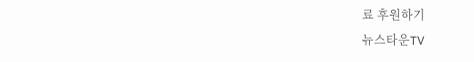료 후원하기
뉴스타운TV